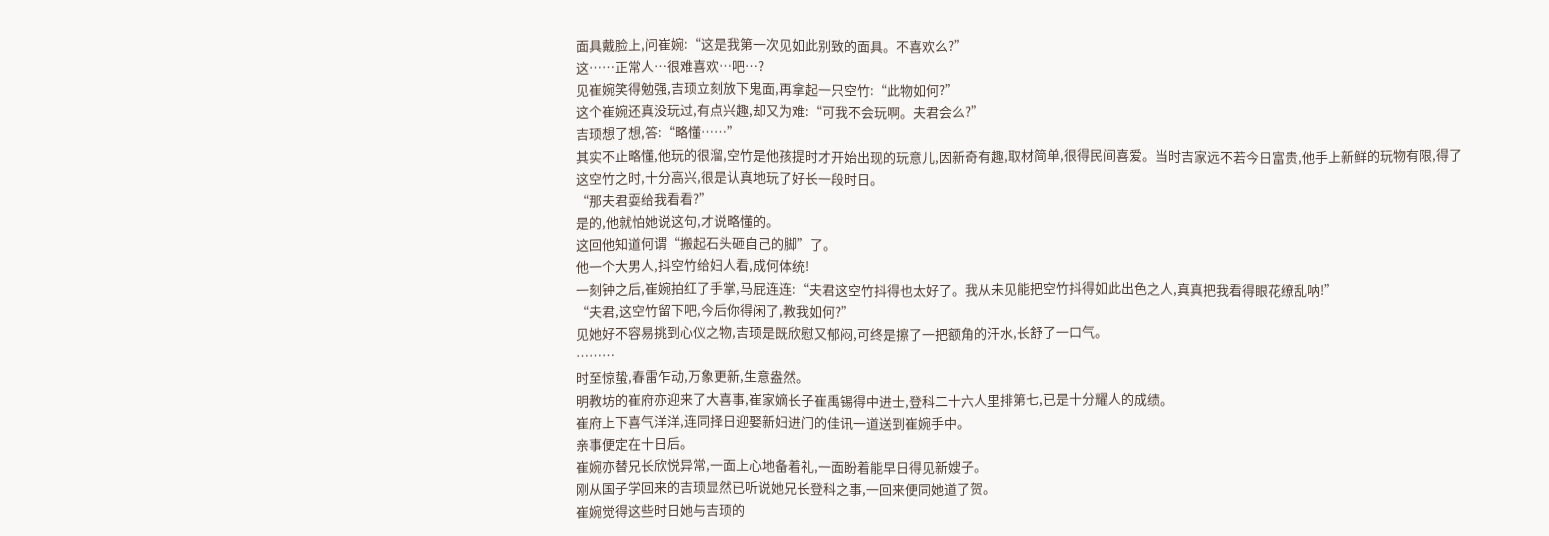面具戴脸上,问崔婉:“这是我第一次见如此别致的面具。不喜欢么?”
这……正常人…很难喜欢…吧…?
见崔婉笑得勉强,吉顼立刻放下鬼面,再拿起一只空竹:“此物如何?”
这个崔婉还真没玩过,有点兴趣,却又为难:“可我不会玩啊。夫君会么?”
吉顼想了想,答:“略懂……”
其实不止略懂,他玩的很溜,空竹是他孩提时才开始出现的玩意儿,因新奇有趣,取材简单,很得民间喜爱。当时吉家远不若今日富贵,他手上新鲜的玩物有限,得了这空竹之时,十分高兴,很是认真地玩了好长一段时日。
“那夫君耍给我看看?”
是的,他就怕她说这句,才说略懂的。
这回他知道何谓“搬起石头砸自己的脚”了。
他一个大男人,抖空竹给妇人看,成何体统!
一刻钟之后,崔婉拍红了手掌,马屁连连:“夫君这空竹抖得也太好了。我从未见能把空竹抖得如此出色之人,真真把我看得眼花缭乱呐!”
“夫君,这空竹留下吧,今后你得闲了,教我如何?”
见她好不容易挑到心仪之物,吉顼是既欣慰又郁闷,可终是擦了一把额角的汗水,长舒了一口气。
………
时至惊蛰,春雷乍动,万象更新,生意盎然。
明教坊的崔府亦迎来了大喜事,崔家嫡长子崔禹锡得中进士,登科二十六人里排第七,已是十分耀人的成绩。
崔府上下喜气洋洋,连同择日迎娶新妇进门的佳讯一道送到崔婉手中。
亲事便定在十日后。
崔婉亦替兄长欣悦异常,一面上心地备着礼,一面盼着能早日得见新嫂子。
刚从国子学回来的吉顼显然已听说她兄长登科之事,一回来便同她道了贺。
崔婉觉得这些时日她与吉顼的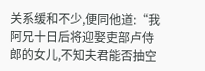关系缓和不少,便同他道:“我阿兄十日后将迎娶吏部卢侍郎的女儿,不知夫君能否抽空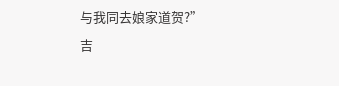与我同去娘家道贺?”
吉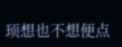顼想也不想便点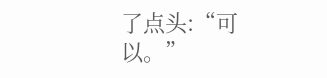了点头:“可以。”